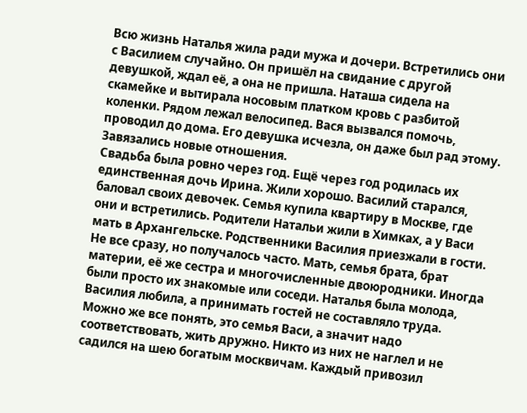Всю жизнь Наталья жила ради мужа и дочери. Встретились они с Василием случайно. Он пришёл на свидание с другой девушкой, ждал её, а она не пришла. Наташа сидела на скамейке и вытирала носовым платком кровь с разбитой коленки. Рядом лежал велосипед. Вася вызвался помочь, проводил до дома. Его девушка исчезла, он даже был рад этому. Завязались новые отношения.
Свадьба была ровно через год. Ещё через год родилась их единственная дочь Ирина. Жили хорошо. Василий старался, баловал своих девочек. Семья купила квартиру в Москве, где они и встретились. Родители Натальи жили в Химках, а у Васи мать в Архангельске. Родственники Василия приезжали в гости. Не все сразу, но получалось часто. Мать, семья брата, брат материи, её же сестра и многочисленные двоюродники. Иногда были просто их знакомые или соседи. Наталья была молода, Василия любила, а принимать гостей не составляло труда. Можно же все понять, это семья Васи, а значит надо соответствовать, жить дружно. Никто из них не наглел и не садился на шею богатым москвичам. Каждый привозил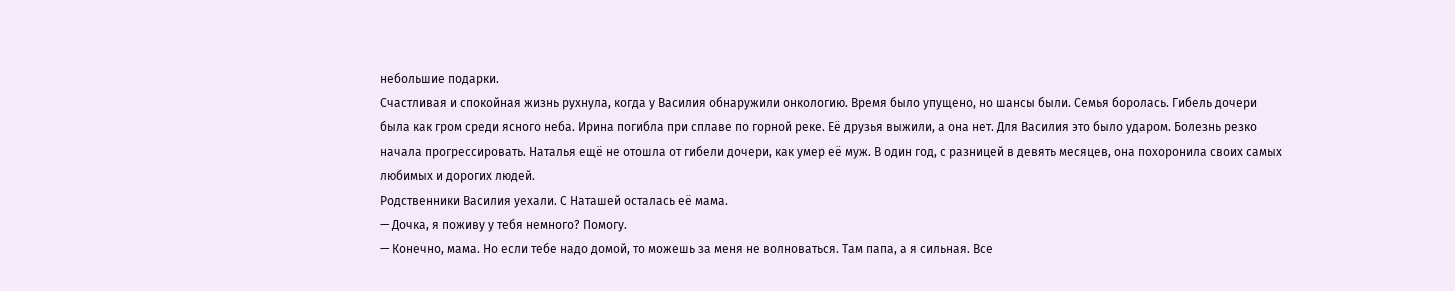небольшие подарки.
Счастливая и спокойная жизнь рухнула, когда у Василия обнаружили онкологию. Время было упущено, но шансы были. Семья боролась. Гибель дочери была как гром среди ясного неба. Ирина погибла при сплаве по горной реке. Её друзья выжили, а она нет. Для Василия это было ударом. Болезнь резко начала прогрессировать. Наталья ещё не отошла от гибели дочери, как умер её муж. В один год, с разницей в девять месяцев, она похоронила своих самых любимых и дорогих людей.
Родственники Василия уехали. С Наташей осталась её мама.
— Дочка, я поживу у тебя немного? Помогу.
— Конечно, мама. Но если тебе надо домой, то можешь за меня не волноваться. Там папа, а я сильная. Все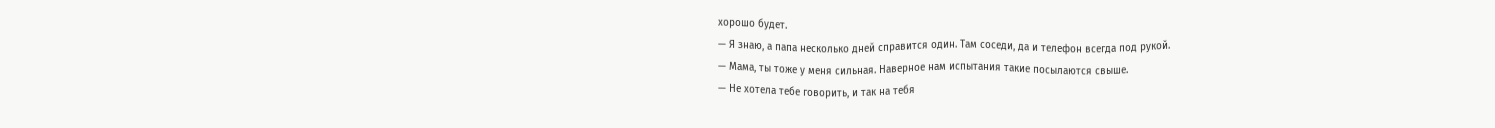хорошо будет.
— Я знаю, а папа несколько дней справится один. Там соседи, да и телефон всегда под рукой.
— Мама, ты тоже у меня сильная. Наверное нам испытания такие посылаются свыше.
— Не хотела тебе говорить, и так на тебя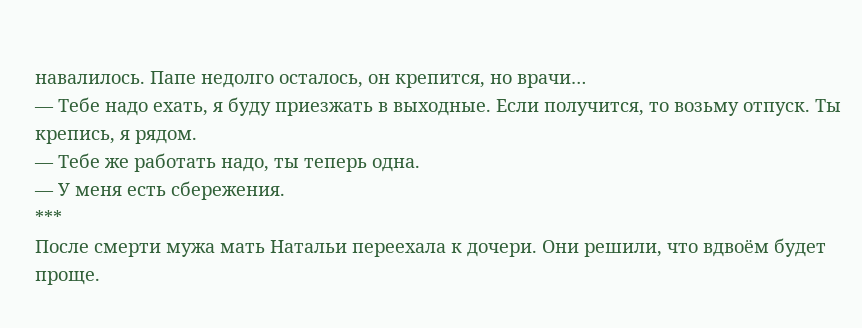навалилось. Папе недолго осталось, он крепится, но врачи…
— Тебе надо ехать, я буду приезжать в выходные. Если получится, то возьму отпуск. Ты крепись, я рядом.
— Тебе же работать надо, ты теперь одна.
— У меня есть сбережения.
***
После смерти мужа мать Натальи переехала к дочери. Они решили, что вдвоём будет проще.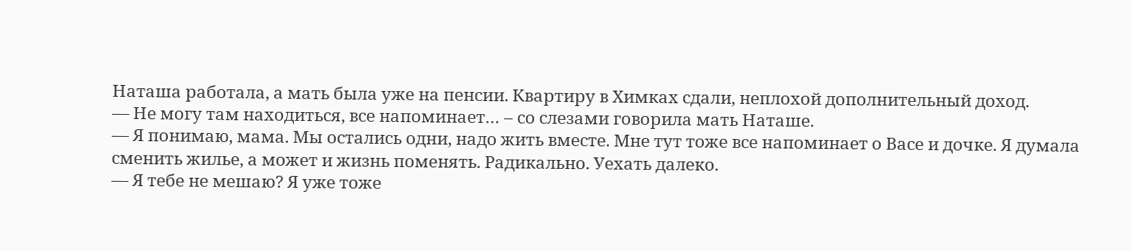Наташа работала, а мать была уже на пенсии. Квартиру в Химках сдали, неплохой дополнительный доход.
— Не могу там находиться, все напоминает… – со слезами говорила мать Наташе.
— Я понимаю, мама. Мы остались одни, надо жить вместе. Мне тут тоже все напоминает о Васе и дочке. Я думала сменить жилье, а может и жизнь поменять. Радикально. Уехать далеко.
— Я тебе не мешаю? Я уже тоже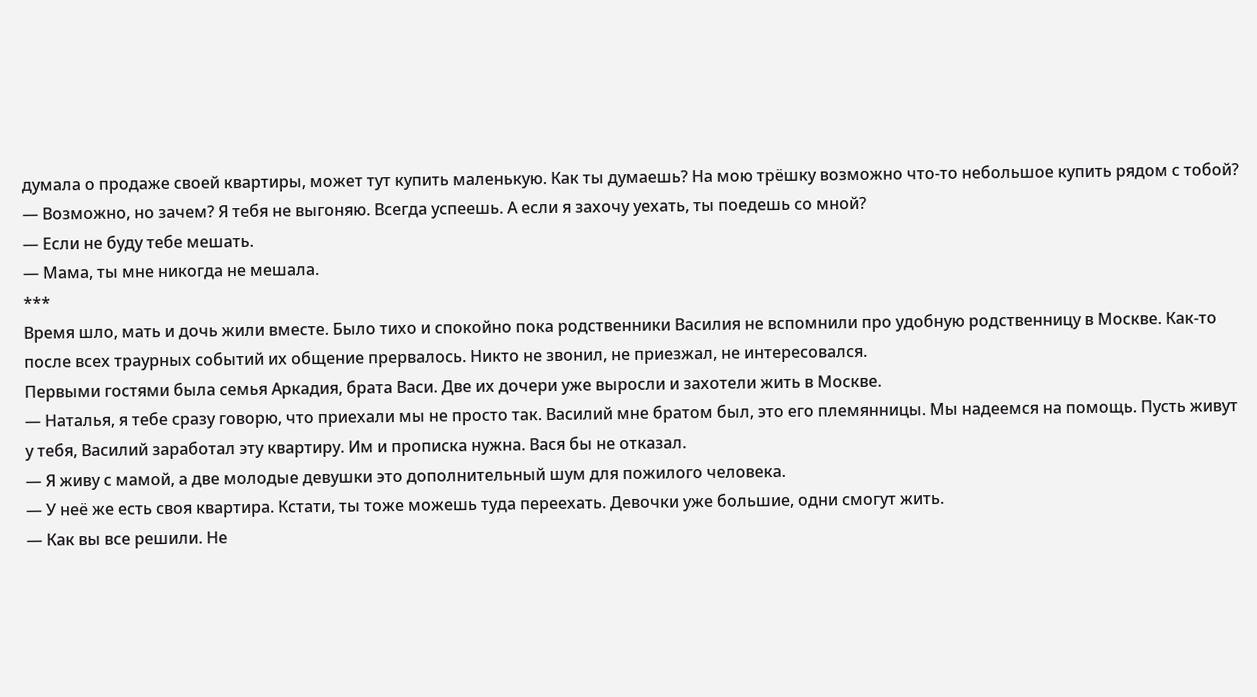думала о продаже своей квартиры, может тут купить маленькую. Как ты думаешь? На мою трёшку возможно что-то небольшое купить рядом с тобой?
— Возможно, но зачем? Я тебя не выгоняю. Всегда успеешь. А если я захочу уехать, ты поедешь со мной?
— Если не буду тебе мешать.
— Мама, ты мне никогда не мешала.
***
Время шло, мать и дочь жили вместе. Было тихо и спокойно пока родственники Василия не вспомнили про удобную родственницу в Москве. Как-то после всех траурных событий их общение прервалось. Никто не звонил, не приезжал, не интересовался.
Первыми гостями была семья Аркадия, брата Васи. Две их дочери уже выросли и захотели жить в Москве.
— Наталья, я тебе сразу говорю, что приехали мы не просто так. Василий мне братом был, это его племянницы. Мы надеемся на помощь. Пусть живут у тебя, Василий заработал эту квартиру. Им и прописка нужна. Вася бы не отказал.
— Я живу с мамой, а две молодые девушки это дополнительный шум для пожилого человека.
— У неё же есть своя квартира. Кстати, ты тоже можешь туда переехать. Девочки уже большие, одни смогут жить.
— Как вы все решили. Не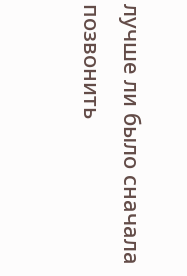лучше ли было сначала позвонить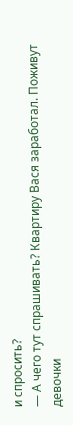и спросить?
— А чего тут спрашивать? Квартиру Вася заработал. Поживут девочки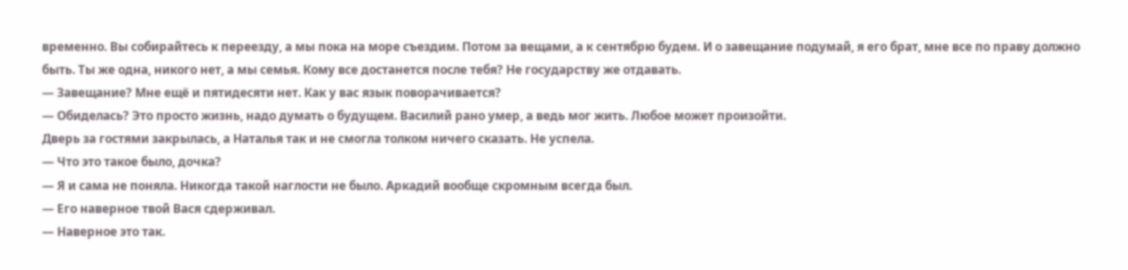временно. Вы собирайтесь к переезду, а мы пока на море съездим. Потом за вещами, а к сентябрю будем. И о завещание подумай, я его брат, мне все по праву должно быть. Ты же одна, никого нет, а мы семья. Кому все достанется после тебя? Не государству же отдавать.
— Завещание? Мне ещё и пятидесяти нет. Как у вас язык поворачивается?
— Обиделась? Это просто жизнь, надо думать о будущем. Василий рано умер, а ведь мог жить. Любое может произойти.
Дверь за гостями закрылась, а Наталья так и не смогла толком ничего сказать. Не успела.
— Что это такое было, дочка?
— Я и сама не поняла. Никогда такой наглости не было. Аркадий вообще скромным всегда был.
— Его наверное твой Вася сдерживал.
— Наверное это так.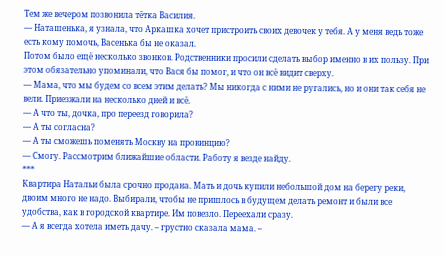Тем же вечером позвонила тётка Василия.
— Наташенька, я узнала, что Аркашка хочет пристроить своих девочек у тебя. А у меня ведь тоже есть кому помочь, Васенька бы не оказал.
Потом было ещё несколько звонков. Родственники просили сделать выбор именно в их пользу. При этом обязательно упоминали, что Вася бы помог, и что он всё видит сверху.
— Мама, что мы будем со всем этим делать? Мы никогда с ними не ругались, но и они так себя не вели. Приезжали на несколько дней и всё.
— А что ты, дочка, про переезд говорила?
— А ты согласна?
— А ты сможешь поменять Москву на провинцию?
— Смогу. Рассмотрим ближайшие области. Работу я везде найду.
***
Квартира Натальи была срочно продана. Мать и дочь купили небольшой дом на берегу реки, двоим много не надо. Выбирали, чтобы не пришлось в будущем делать ремонт и были все удобства, как в городской квартире. Им повезло. Переехали сразу.
— А я всегда хотела иметь дачу. – грустно сказала мама. –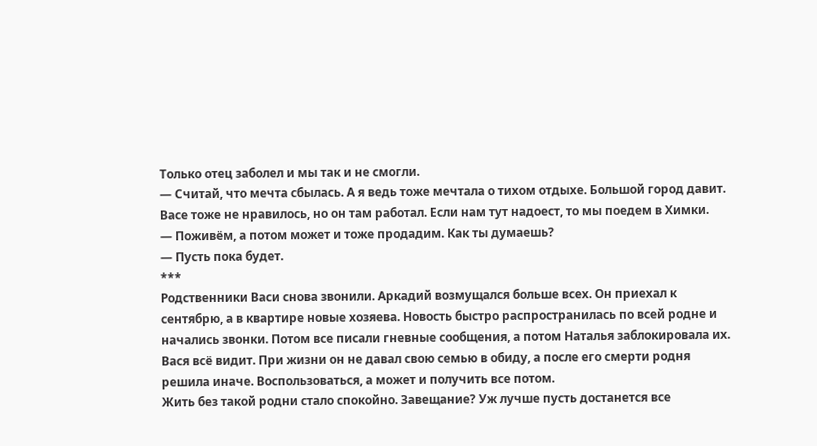Только отец заболел и мы так и не смогли.
— Считай, что мечта сбылась. А я ведь тоже мечтала о тихом отдыхе. Большой город давит. Васе тоже не нравилось, но он там работал. Если нам тут надоест, то мы поедем в Химки.
— Поживём, а потом может и тоже продадим. Как ты думаешь?
— Пусть пока будет.
***
Родственники Васи снова звонили. Аркадий возмущался больше всех. Он приехал к сентябрю, а в квартире новые хозяева. Новость быстро распространилась по всей родне и начались звонки. Потом все писали гневные сообщения, а потом Наталья заблокировала их.
Вася всё видит. При жизни он не давал свою семью в обиду, а после его смерти родня решила иначе. Воспользоваться, а может и получить все потом.
Жить без такой родни стало спокойно. Завещание? Уж лучше пусть достанется все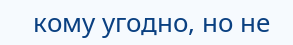кому угодно, но не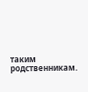таким родственникам.